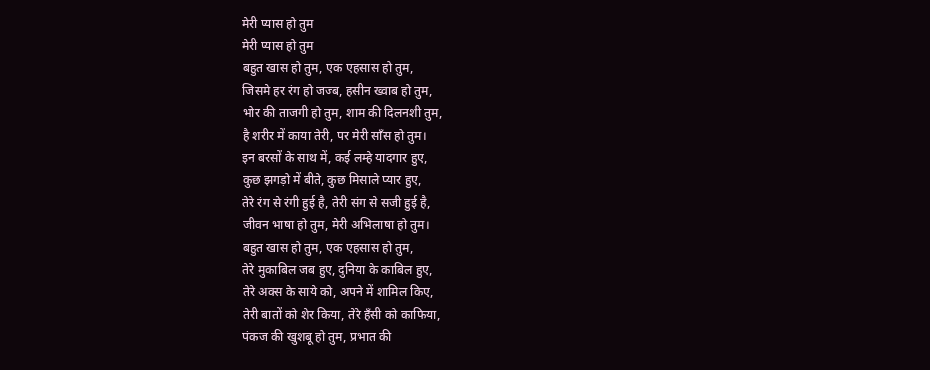मेरी प्यास हो तुम
मेरी प्यास हो तुम
बहुत खास हो तुम, एक एहसास हो तुम,
जिसमे हर रंग हो जज्ब, हसीन ख्वाब हो तुम,
भोर की ताजगी हो तुम, शाम की दिलनशी तुम,
है शरीर में काया तेरी, पर मेरी साँस हो तुम।
इन बरसों के साथ में, कई लम्हे यादगार हुए,
कुछ झगड़ो में बीते, कुछ मिसाले प्यार हुए,
तेरे रंग से रंगी हुई है, तेरी संग से सजी हुई है,
जीवन भाषा हो तुम, मेरी अभिलाषा हो तुम।
बहुत खास हो तुम, एक एहसास हो तुम,
तेरे मुकाबिल जब हुए, दुनिया के काबिल हुए,
तेरे अक्स के साये को, अपने में शामिल किए,
तेरी बातों को शेर किया, तेरे हँसी को काफिया,
पंकज की खुशबू हो तुम, प्रभात की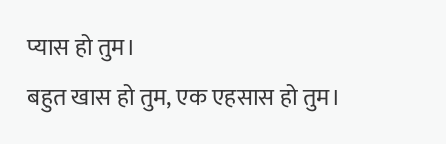प्यास हो तुम।
बहुत खास हो तुम, एक एहसास हो तुम।